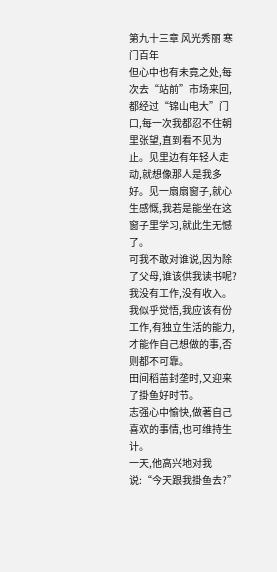第九十三章 风光秀丽 寒门百年
但心中也有未竟之处,每次去“站前”市场来回,都经过“锦山电大”门口,每一次我都忍不住朝里张望,直到看不见为止。见里边有年轻人走动,就想像那人是我多好。见一扇扇窗子,就心生感慨,我若是能坐在这窗子里学习,就此生无憾了。
可我不敢对谁说,因为除了父母,谁该供我读书呢?
我没有工作,没有收入。我似乎觉悟,我应该有份工作,有独立生活的能力,才能作自己想做的事,否则都不可靠。
田间稻苗封垄时,又迎来了掛鱼好时节。
志强心中愉快,做著自己喜欢的事情,也可维持生计。
一天,他高兴地对我说:“今天跟我掛鱼去?”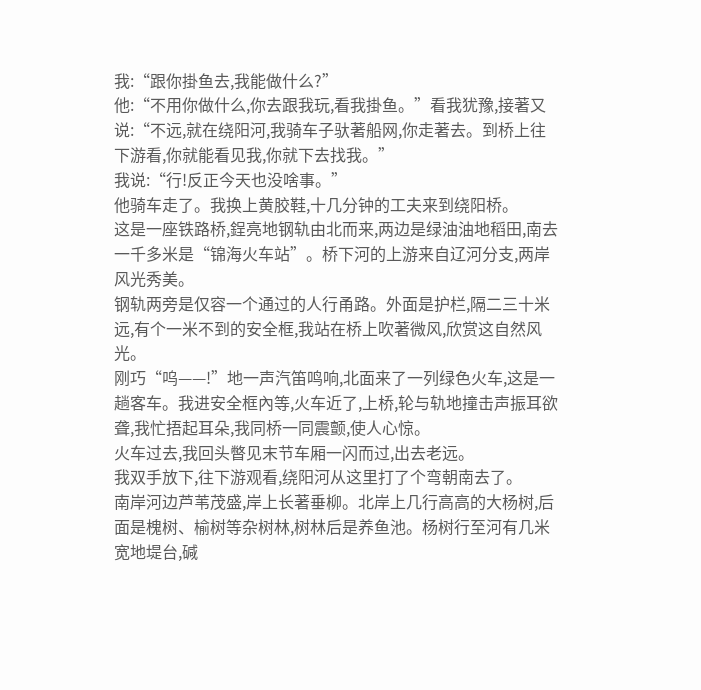我:“跟你掛鱼去,我能做什么?”
他:“不用你做什么,你去跟我玩,看我掛鱼。”看我犹豫,接著又说:“不远,就在绕阳河,我骑车子驮著船网,你走著去。到桥上往下游看,你就能看见我,你就下去找我。”
我说:“行!反正今天也没啥事。”
他骑车走了。我换上黄胶鞋,十几分钟的工夫来到绕阳桥。
这是一座铁路桥,鋥亮地钢轨由北而来,两边是绿油油地稻田,南去一千多米是“锦海火车站”。桥下河的上游来自辽河分支,两岸风光秀美。
钢轨两旁是仅容一个通过的人行甬路。外面是护栏,隔二三十米远,有个一米不到的安全框,我站在桥上吹著微风,欣赏这自然风光。
刚巧“呜——!”地一声汽笛鸣响,北面来了一列绿色火车,这是一趟客车。我进安全框內等,火车近了,上桥,轮与轨地撞击声振耳欲聋,我忙捂起耳朵,我同桥一同震颤,使人心惊。
火车过去,我回头暼见末节车厢一闪而过,出去老远。
我双手放下,往下游观看,绕阳河从这里打了个弯朝南去了。
南岸河边芦苇茂盛,岸上长著垂柳。北岸上几行高高的大杨树,后面是槐树、榆树等杂树林,树林后是养鱼池。杨树行至河有几米宽地堤台,碱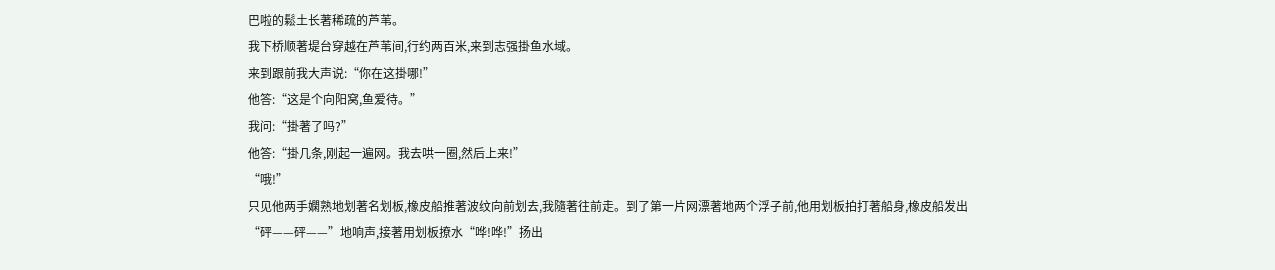巴啦的鬆土长著稀疏的芦苇。
我下桥顺著堤台穿越在芦苇间,行约两百米,来到志强掛鱼水域。
来到跟前我大声说:“你在这掛哪!”
他答:“这是个向阳窝,鱼爱待。”
我问:“掛著了吗?”
他答:“掛几条,刚起一遍网。我去哄一圈,然后上来!”
“哦!”
只见他两手嫻熟地划著名划板,橡皮船推著波纹向前划去,我隨著往前走。到了第一片网漂著地两个浮子前,他用划板拍打著船身,橡皮船发出“砰——砰——”地响声,接著用划板撩水“哗!哗!”扬出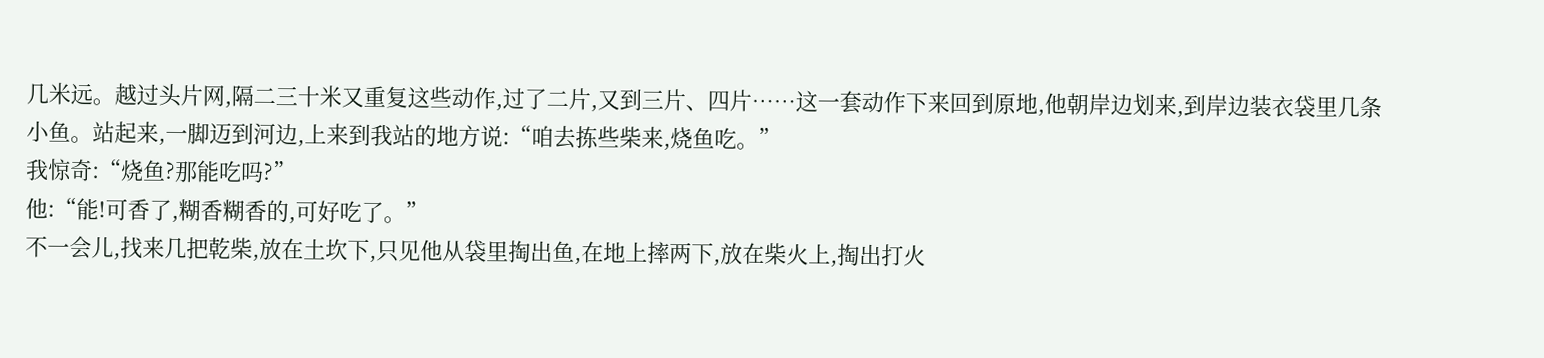几米远。越过头片网,隔二三十米又重复这些动作,过了二片,又到三片、四片……这一套动作下来回到原地,他朝岸边划来,到岸边装衣袋里几条小鱼。站起来,一脚迈到河边,上来到我站的地方说:“咱去拣些柴来,烧鱼吃。”
我惊奇:“烧鱼?那能吃吗?”
他:“能!可香了,糊香糊香的,可好吃了。”
不一会儿,找来几把乾柴,放在土坎下,只见他从袋里掏出鱼,在地上摔两下,放在柴火上,掏出打火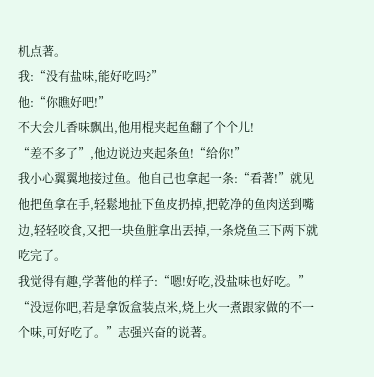机点著。
我:“没有盐味,能好吃吗?”
他:“你瞧好吧!”
不大会儿香味飘出,他用棍夹起鱼翻了个个儿!
“差不多了”,他边说边夹起条鱼!“给你!”
我小心翼翼地接过鱼。他自己也拿起一条:“看著!”就见他把鱼拿在手,轻鬆地扯下鱼皮扔掉,把乾净的鱼肉送到嘴边,轻轻咬食,又把一块鱼脏拿出丟掉,一条烧鱼三下两下就吃完了。
我觉得有趣,学著他的样子:“嗯!好吃,没盐味也好吃。”
“没逗你吧,若是拿饭盒装点米,烧上火一煮跟家做的不一个味,可好吃了。”志强兴奋的说著。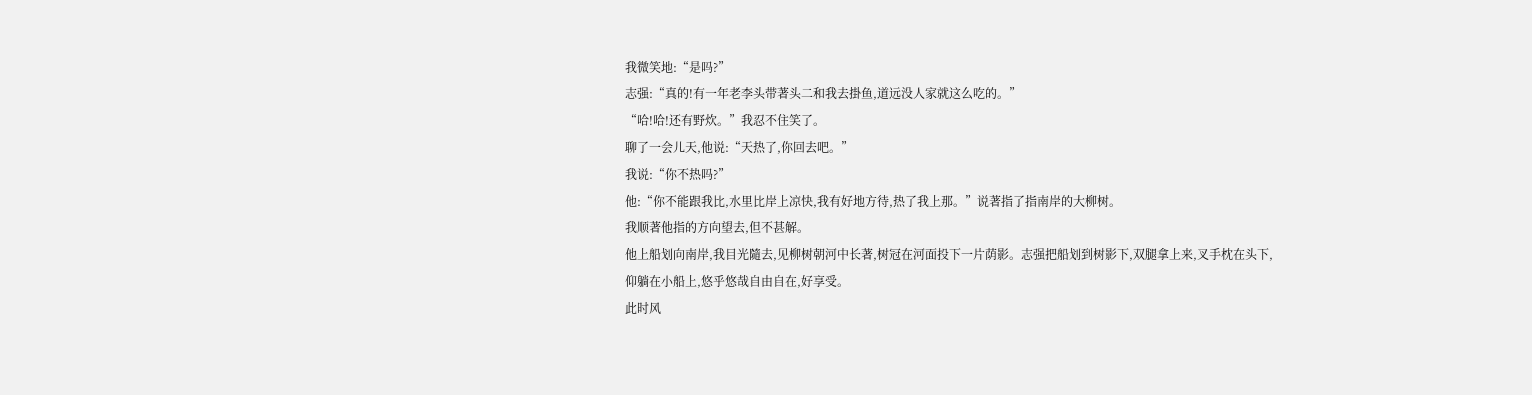我微笑地:“是吗?”
志强:“真的!有一年老李头带著头二和我去掛鱼,道远没人家就这么吃的。”
“哈!哈!还有野炊。”我忍不住笑了。
聊了一会儿天,他说:“天热了,你回去吧。”
我说:“你不热吗?”
他:“你不能跟我比,水里比岸上凉快,我有好地方待,热了我上那。”说著指了指南岸的大柳树。
我顺著他指的方向望去,但不甚解。
他上船划向南岸,我目光隨去,见柳树朝河中长著,树冠在河面投下一片荫影。志强把船划到树影下,双腿拿上来,叉手枕在头下,仰躺在小船上,悠乎悠哉自由自在,好享受。
此时风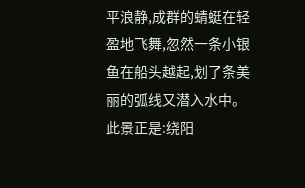平浪静,成群的蜻蜓在轻盈地飞舞,忽然一条小银鱼在船头越起,划了条美丽的弧线又潜入水中。
此景正是:绕阳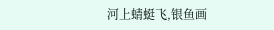河上蜻蜓飞,银鱼画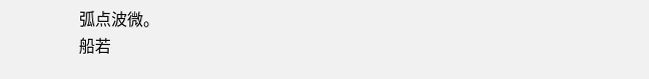弧点波微。
船若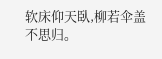软床仰天臥,柳若伞盖不思归。